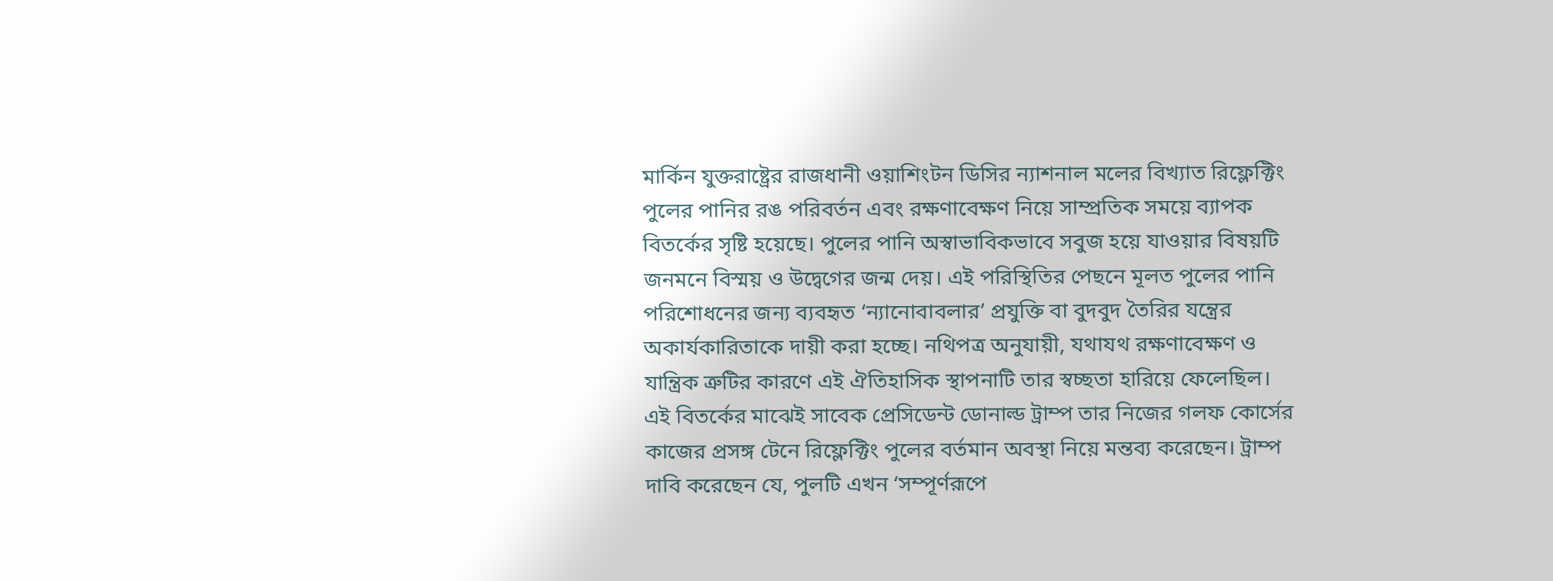মার্কিন যুক্তরাষ্ট্রের রাজধানী ওয়াশিংটন ডিসির ন্যাশনাল মলের বিখ্যাত রিফ্লেক্টিং পুলের পানির রঙ পরিবর্তন এবং রক্ষণাবেক্ষণ নিয়ে সাম্প্রতিক সময়ে ব্যাপক বিতর্কের সৃষ্টি হয়েছে। পুলের পানি অস্বাভাবিকভাবে সবুজ হয়ে যাওয়ার বিষয়টি জনমনে বিস্ময় ও উদ্বেগের জন্ম দেয়। এই পরিস্থিতির পেছনে মূলত পুলের পানি পরিশোধনের জন্য ব্যবহৃত ‘ন্যানোবাবলার’ প্রযুক্তি বা বুদবুদ তৈরির যন্ত্রের অকার্যকারিতাকে দায়ী করা হচ্ছে। নথিপত্র অনুযায়ী, যথাযথ রক্ষণাবেক্ষণ ও যান্ত্রিক ত্রুটির কারণে এই ঐতিহাসিক স্থাপনাটি তার স্বচ্ছতা হারিয়ে ফেলেছিল।
এই বিতর্কের মাঝেই সাবেক প্রেসিডেন্ট ডোনাল্ড ট্রাম্প তার নিজের গলফ কোর্সের কাজের প্রসঙ্গ টেনে রিফ্লেক্টিং পুলের বর্তমান অবস্থা নিয়ে মন্তব্য করেছেন। ট্রাম্প দাবি করেছেন যে, পুলটি এখন ‘সম্পূর্ণরূপে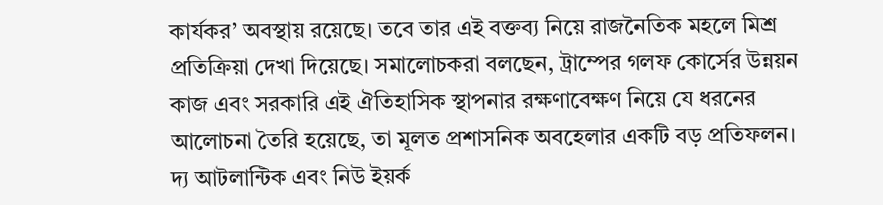কার্যকর’ অবস্থায় রয়েছে। তবে তার এই বক্তব্য নিয়ে রাজনৈতিক মহলে মিশ্র প্রতিক্রিয়া দেখা দিয়েছে। সমালোচকরা বলছেন, ট্রাম্পের গলফ কোর্সের উন্নয়ন কাজ এবং সরকারি এই ঐতিহাসিক স্থাপনার রক্ষণাবেক্ষণ নিয়ে যে ধরনের আলোচনা তৈরি হয়েছে, তা মূলত প্রশাসনিক অবহেলার একটি বড় প্রতিফলন। দ্য আটলান্টিক এবং নিউ ইয়র্ক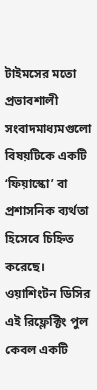টাইমসের মতো প্রভাবশালী সংবাদমাধ্যমগুলো বিষয়টিকে একটি ‘ফিয়াস্কো’ বা প্রশাসনিক ব্যর্থতা হিসেবে চিহ্নিত করেছে।
ওয়াশিংটন ডিসির এই রিফ্লেক্টিং পুল কেবল একটি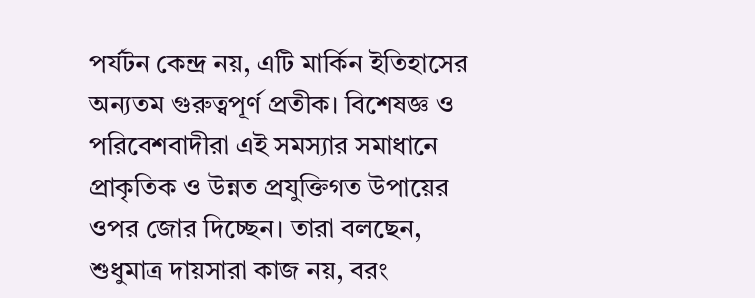পর্যটন কেন্দ্র নয়, এটি মার্কিন ইতিহাসের অন্যতম গুরুত্বপূর্ণ প্রতীক। বিশেষজ্ঞ ও পরিবেশবাদীরা এই সমস্যার সমাধানে প্রাকৃতিক ও উন্নত প্রযুক্তিগত উপায়ের ওপর জোর দিচ্ছেন। তারা বলছেন, শুধুমাত্র দায়সারা কাজ নয়, বরং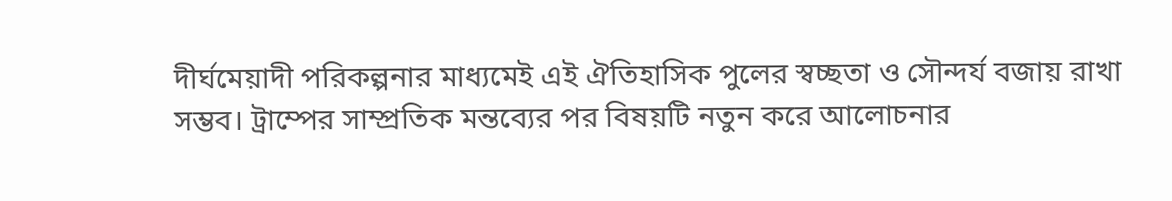দীর্ঘমেয়াদী পরিকল্পনার মাধ্যমেই এই ঐতিহাসিক পুলের স্বচ্ছতা ও সৌন্দর্য বজায় রাখা সম্ভব। ট্রাম্পের সাম্প্রতিক মন্তব্যের পর বিষয়টি নতুন করে আলোচনার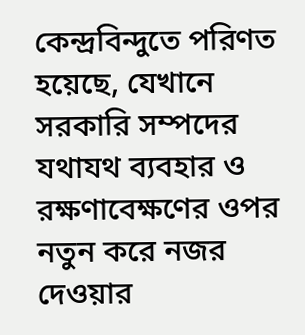কেন্দ্রবিন্দুতে পরিণত হয়েছে, যেখানে সরকারি সম্পদের যথাযথ ব্যবহার ও রক্ষণাবেক্ষণের ওপর নতুন করে নজর দেওয়ার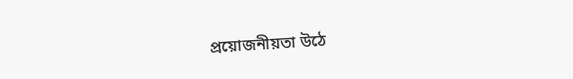প্রয়োজনীয়তা উঠে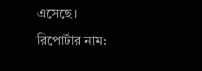এসেছে।
রিপোর্টার নাম: